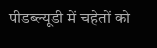पीडब्ल्यूडी में चहेतों को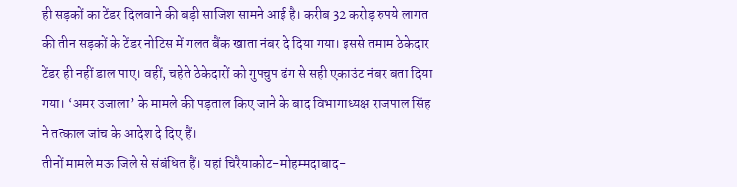ही सड़कों का टेंडर दिलवाने की बड़ी साजिश सामने आई है। करीब 32 करोड़ रुपये लागत की तीन सड़कों के टेंडर नोटिस में गलत बैंक खाता नंबर दे दिया गया। इससे तमाम ठेकेदार टेंडर ही नहीं डाल पाए। वहीं, चहेते ठेकेदारों को गुपचुप ढंग से सही एकाउंट नंबर बता दिया गया। ‘अमर उजाला’ के मामले की पड़ताल किए जाने के बाद विभागाध्यक्ष राजपाल सिंह ने तत्काल जांच के आदेश दे दिए हैं।
तीनों मामले मऊ जिले से संबंधित हैं। यहां चिरैयाकोट-मोहम्मदाबाद-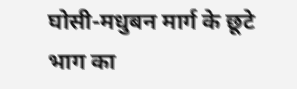घोसी-मधुबन मार्ग के छूटे भाग का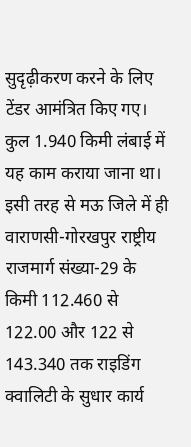सुदृढ़ीकरण करने के लिए टेंडर आमंत्रित किए गए। कुल 1.940 किमी लंबाई में यह काम कराया जाना था। इसी तरह से मऊ जिले में ही वाराणसी-गोरखपुर राष्ट्रीय राजमार्ग संख्या-29 के किमी 112.460 से 122.00 और 122 से 143.340 तक राइडिंग क्वालिटी के सुधार कार्य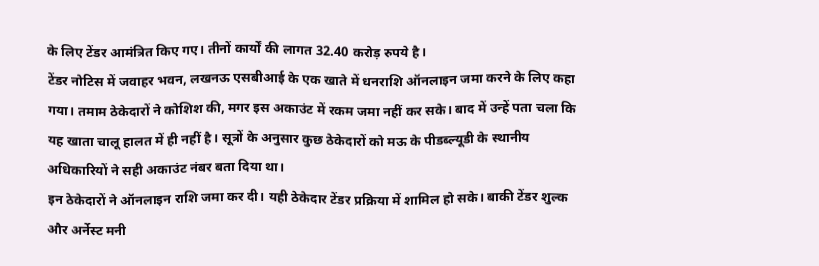के लिए टेंडर आमंत्रित किए गए। तीनों कार्यों की लागत 32.40 करोड़ रुपये है।
टेंडर नोटिस में जवाहर भवन, लखनऊ एसबीआई के एक खाते में धनराशि ऑनलाइन जमा करने के लिए कहा गया। तमाम ठेकेदारों ने कोशिश की, मगर इस अकाउंट में रकम जमा नहीं कर सके। बाद में उन्हें पता चला कि यह खाता चालू हालत में ही नहीं है। सूत्रों के अनुसार कुछ ठेकेदारों को मऊ के पीडब्ल्यूडी के स्थानीय अधिकारियों ने सही अकाउंट नंबर बता दिया था।
इन ठेकेदारों ने ऑनलाइन राशि जमा कर दी। यही ठेकेदार टेंडर प्रक्रिया में शामिल हो सके। बाकी टेंडर शुल्क और अर्नेस्ट मनी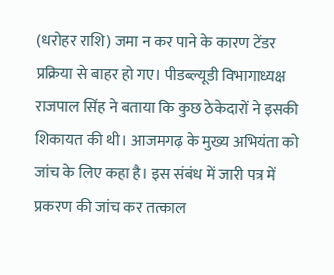(धरोहर राशि) जमा न कर पाने के कारण टेंडर प्रक्रिया से बाहर हो गए। पीडब्ल्यूडी विभागाध्यक्ष राजपाल सिंह ने बताया कि कुछ ठेकेदारों ने इसकी शिकायत की थी। आजमगढ़ के मुख्य अभियंता को जांच के लिए कहा है। इस संबंध में जारी पत्र में प्रकरण की जांच कर तत्काल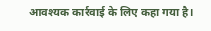आवश्यक कार्रवाई के लिए कहा गया है।